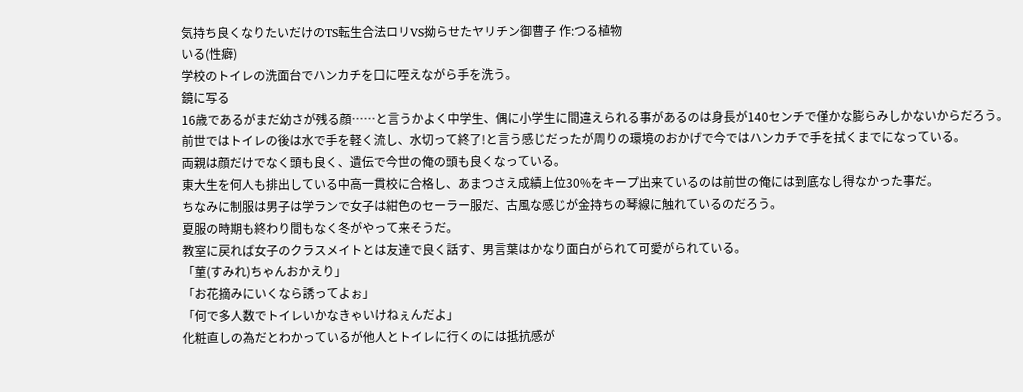気持ち良くなりたいだけのTS転生合法ロリVS拗らせたヤリチン御曹子 作:つる植物
いる(性癖)
学校のトイレの洗面台でハンカチを口に咥えながら手を洗う。
鏡に写る
16歳であるがまだ幼さが残る顔……と言うかよく中学生、偶に小学生に間違えられる事があるのは身長が140センチで僅かな膨らみしかないからだろう。
前世ではトイレの後は水で手を軽く流し、水切って終了!と言う感じだったが周りの環境のおかげで今ではハンカチで手を拭くまでになっている。
両親は顔だけでなく頭も良く、遺伝で今世の俺の頭も良くなっている。
東大生を何人も排出している中高一貫校に合格し、あまつさえ成績上位30%をキープ出来ているのは前世の俺には到底なし得なかった事だ。
ちなみに制服は男子は学ランで女子は紺色のセーラー服だ、古風な感じが金持ちの琴線に触れているのだろう。
夏服の時期も終わり間もなく冬がやって来そうだ。
教室に戻れば女子のクラスメイトとは友達で良く話す、男言葉はかなり面白がられて可愛がられている。
「菫(すみれ)ちゃんおかえり」
「お花摘みにいくなら誘ってよぉ」
「何で多人数でトイレいかなきゃいけねぇんだよ」
化粧直しの為だとわかっているが他人とトイレに行くのには抵抗感が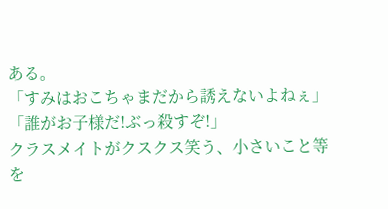ある。
「すみはおこちゃまだから誘えないよねぇ」
「誰がお子様だ!ぶっ殺すぞ!」
クラスメイトがクスクス笑う、小さいこと等を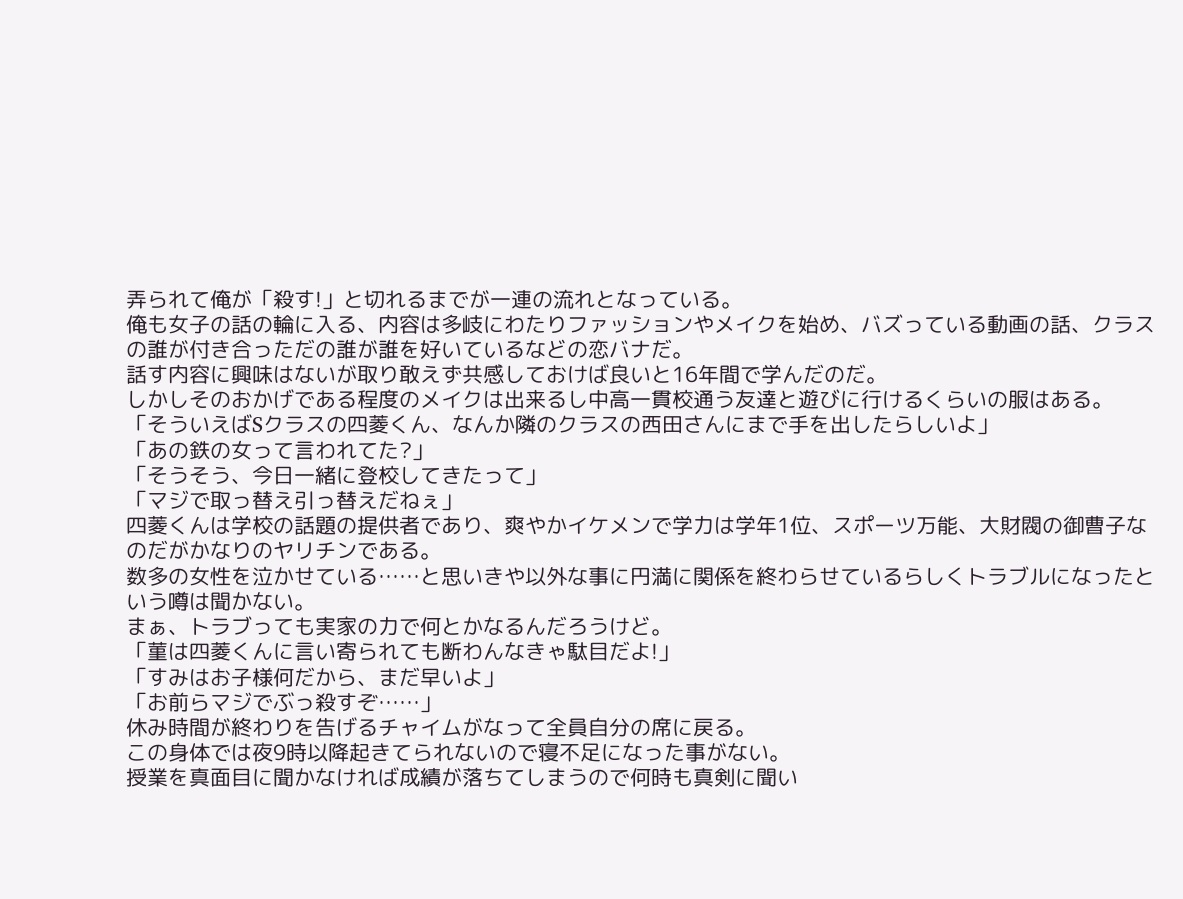弄られて俺が「殺す!」と切れるまでが一連の流れとなっている。
俺も女子の話の輪に入る、内容は多岐にわたりファッションやメイクを始め、バズっている動画の話、クラスの誰が付き合っただの誰が誰を好いているなどの恋バナだ。
話す内容に興味はないが取り敢えず共感しておけば良いと16年間で学んだのだ。
しかしそのおかげである程度のメイクは出来るし中高一貫校通う友達と遊びに行けるくらいの服はある。
「そういえばSクラスの四菱くん、なんか隣のクラスの西田さんにまで手を出したらしいよ」
「あの鉄の女って言われてた?」
「そうそう、今日一緒に登校してきたって」
「マジで取っ替え引っ替えだねぇ」
四菱くんは学校の話題の提供者であり、爽やかイケメンで学力は学年1位、スポーツ万能、大財閥の御曹子なのだがかなりのヤリチンである。
数多の女性を泣かせている……と思いきや以外な事に円満に関係を終わらせているらしくトラブルになったという噂は聞かない。
まぁ、トラブっても実家の力で何とかなるんだろうけど。
「菫は四菱くんに言い寄られても断わんなきゃ駄目だよ!」
「すみはお子様何だから、まだ早いよ」
「お前らマジでぶっ殺すぞ……」
休み時間が終わりを告げるチャイムがなって全員自分の席に戻る。
この身体では夜9時以降起きてられないので寝不足になった事がない。
授業を真面目に聞かなければ成績が落ちてしまうので何時も真剣に聞い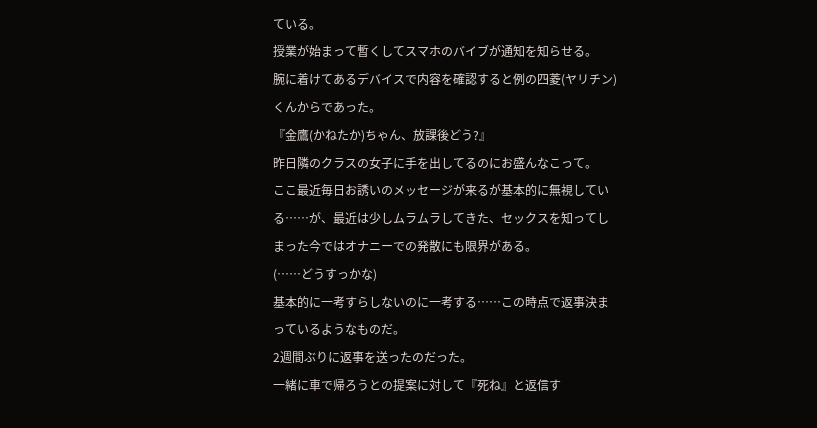ている。
授業が始まって暫くしてスマホのバイブが通知を知らせる。
腕に着けてあるデバイスで内容を確認すると例の四菱(ヤリチン)くんからであった。
『金鷹(かねたか)ちゃん、放課後どう?』
昨日隣のクラスの女子に手を出してるのにお盛んなこって。
ここ最近毎日お誘いのメッセージが来るが基本的に無視している……が、最近は少しムラムラしてきた、セックスを知ってしまった今ではオナニーでの発散にも限界がある。
(……どうすっかな)
基本的に一考すらしないのに一考する……この時点で返事決まっているようなものだ。
2週間ぶりに返事を送ったのだった。
一緒に車で帰ろうとの提案に対して『死ね』と返信す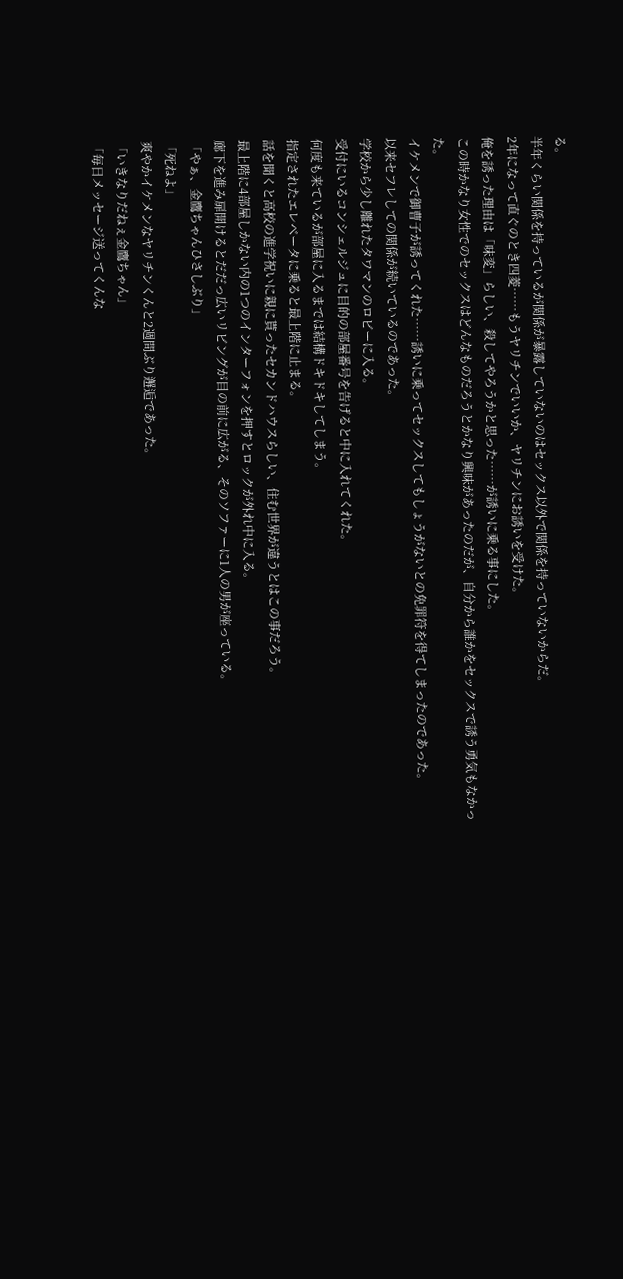る。
半年くらい関係を持っているが関係が暴露していないのはセックス以外で関係を持っていないからだ。
2年になって直ぐのとき四菱……もうヤリチンでいいか、ヤリチンにお誘いを受けた。
俺を誘った理由は「味変」らしい、殺してやろうかと思った……が誘いに乗る事にした。
この時かなり女性でのセックスはどんなものだろうとかなり興味があったのだが、自分から誰かをセックスで誘う勇気もなかった。
イケメンで御曹子が誘ってくれた……誘いに乗ってセックスしてもしょうがないとの免罪符を得てしまったのであった。
以来セフレしての関係が続いているのであった。
学校から少し離れたタワマンのロビーに入る。
受付にいるコンシェルジュに目的の部屋番号を告げると中に入れてくれた。
何度も来ているが部屋に入るまでは結構ドキドキしてしまう。
指定されたエレベータに乗ると最上階に止まる。
話を聞くと高校の進学祝いに親に貰ったセカンドハウスらしい、住む世界が違うとはこの事だろう。
最上階に4部屋しかない内の1つのインターフォンを押すとロックが外れ中に入る。
廊下を進み扉開けるとだだっ広いリビングが目の前に広がる、そのソファーに1人の男が座っている。
「やぁ、金鷹ちゃんひさしぶり」
「死ねよ」
爽やかイケメンなヤリチンくんと2週間ぶり邂逅であった。
「いきなりだねぇ金鷹ちゃん」
「毎日メッセージ送ってくんな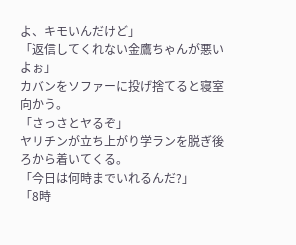よ、キモいんだけど」
「返信してくれない金鷹ちゃんが悪いよぉ」
カバンをソファーに投げ捨てると寝室向かう。
「さっさとヤるぞ」
ヤリチンが立ち上がり学ランを脱ぎ後ろから着いてくる。
「今日は何時までいれるんだ?」
「8時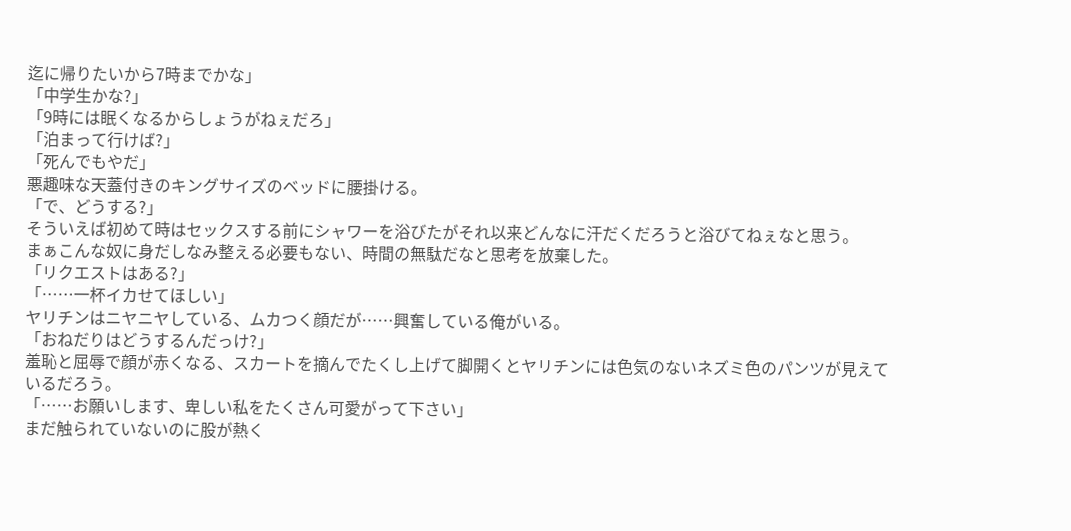迄に帰りたいから7時までかな」
「中学生かな?」
「9時には眠くなるからしょうがねぇだろ」
「泊まって行けば?」
「死んでもやだ」
悪趣味な天蓋付きのキングサイズのベッドに腰掛ける。
「で、どうする?」
そういえば初めて時はセックスする前にシャワーを浴びたがそれ以来どんなに汗だくだろうと浴びてねぇなと思う。
まぁこんな奴に身だしなみ整える必要もない、時間の無駄だなと思考を放棄した。
「リクエストはある?」
「……一杯イカせてほしい」
ヤリチンはニヤニヤしている、ムカつく顔だが……興奮している俺がいる。
「おねだりはどうするんだっけ?」
羞恥と屈辱で顔が赤くなる、スカートを摘んでたくし上げて脚開くとヤリチンには色気のないネズミ色のパンツが見えているだろう。
「……お願いします、卑しい私をたくさん可愛がって下さい」
まだ触られていないのに股が熱く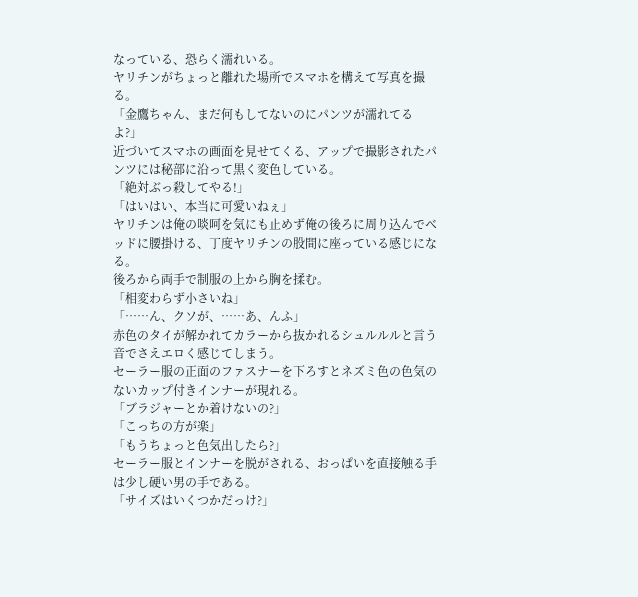なっている、恐らく濡れいる。
ヤリチンがちょっと離れた場所でスマホを構えて写真を撮る。
「金鷹ちゃん、まだ何もしてないのにパンツが濡れてるよ?」
近づいてスマホの画面を見せてくる、アップで撮影されたパンツには秘部に沿って黒く変色している。
「絶対ぶっ殺してやる!」
「はいはい、本当に可愛いねぇ」
ヤリチンは俺の啖呵を気にも止めず俺の後ろに周り込んでベッドに腰掛ける、丁度ヤリチンの股間に座っている感じになる。
後ろから両手で制服の上から胸を揉む。
「相変わらず小さいね」
「……ん、クソが、……あ、んふ」
赤色のタイが解かれてカラーから抜かれるシュルルルと言う音でさえエロく感じてしまう。
セーラー服の正面のファスナーを下ろすとネズミ色の色気のないカップ付きインナーが現れる。
「ブラジャーとか着けないの?」
「こっちの方が楽」
「もうちょっと色気出したら?」
セーラー服とインナーを脱がされる、おっぱいを直接触る手は少し硬い男の手である。
「サイズはいくつかだっけ?」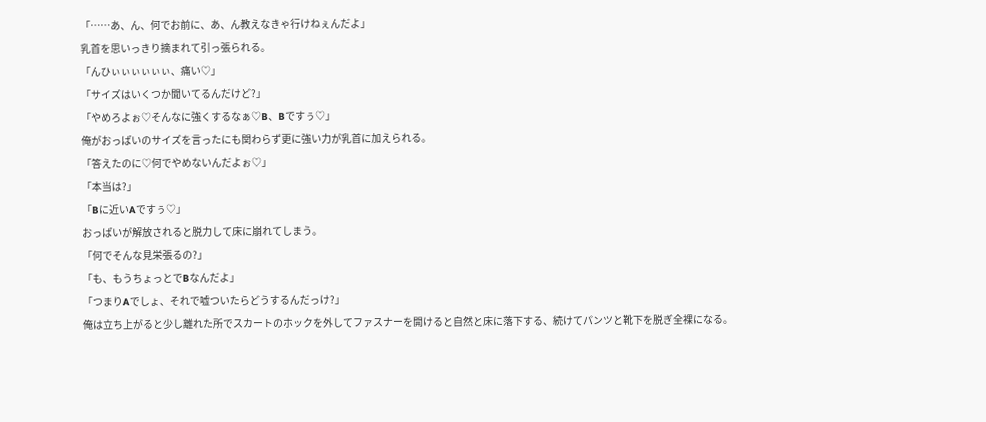「……あ、ん、何でお前に、あ、ん教えなきゃ行けねぇんだよ」
乳首を思いっきり摘まれて引っ張られる。
「んひぃぃぃぃぃぃ、痛い♡」
「サイズはいくつか聞いてるんだけど?」
「やめろよぉ♡そんなに強くするなぁ♡B、Bですぅ♡」
俺がおっぱいのサイズを言ったにも関わらず更に強い力が乳首に加えられる。
「答えたのに♡何でやめないんだよぉ♡」
「本当は?」
「Bに近いAですぅ♡」
おっぱいが解放されると脱力して床に崩れてしまう。
「何でそんな見栄張るの?」
「も、もうちょっとでBなんだよ」
「つまりAでしょ、それで嘘ついたらどうするんだっけ?」
俺は立ち上がると少し離れた所でスカートのホックを外してファスナーを開けると自然と床に落下する、続けてパンツと靴下を脱ぎ全裸になる。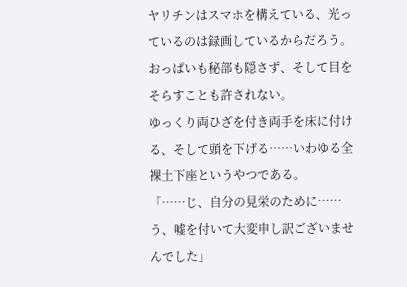ヤリチンはスマホを構えている、光っているのは録画しているからだろう。
おっぱいも秘部も隠さず、そして目をそらすことも許されない。
ゆっくり両ひざを付き両手を床に付ける、そして頭を下げる……いわゆる全裸土下座というやつである。
「……じ、自分の見栄のために……う、嘘を付いて大変申し訳ございませんでした」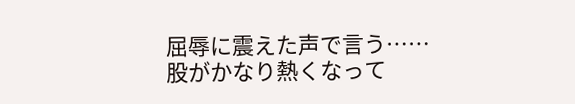屈辱に震えた声で言う……股がかなり熱くなって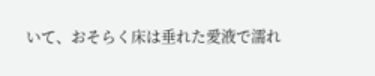いて、おそらく床は垂れた愛液で濡れ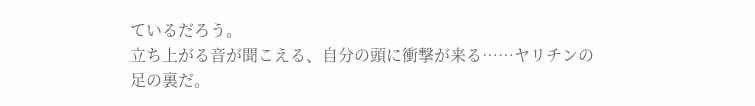ているだろう。
立ち上がる音が聞こえる、自分の頭に衝撃が来る……ヤリチンの足の裏だ。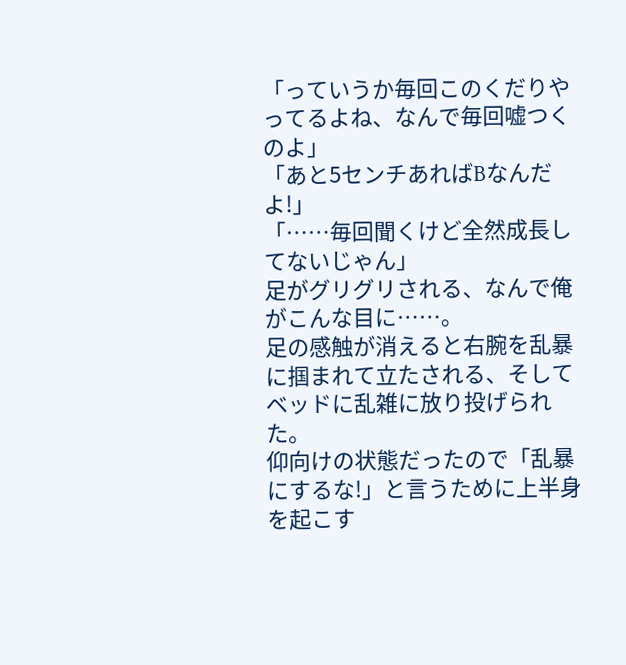「っていうか毎回このくだりやってるよね、なんで毎回嘘つくのよ」
「あと5センチあればBなんだよ!」
「……毎回聞くけど全然成長してないじゃん」
足がグリグリされる、なんで俺がこんな目に……。
足の感触が消えると右腕を乱暴に掴まれて立たされる、そしてベッドに乱雑に放り投げられた。
仰向けの状態だったので「乱暴にするな!」と言うために上半身を起こす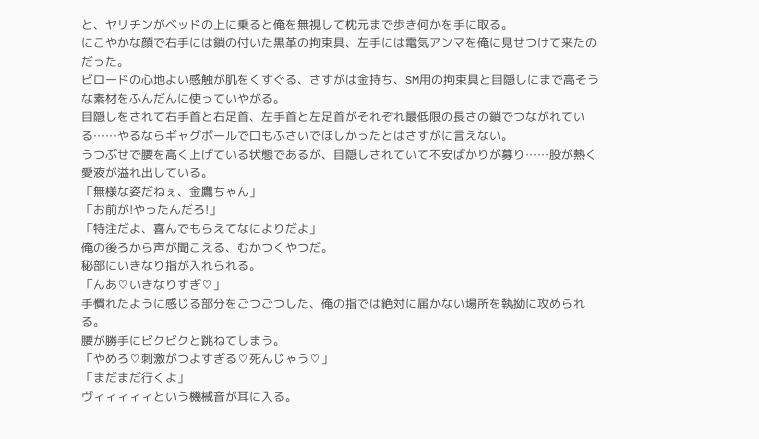と、ヤリチンがベッドの上に乗ると俺を無視して枕元まで歩き何かを手に取る。
にこやかな顔で右手には鎖の付いた黒革の拘束具、左手には電気アンマを俺に見せつけて来たのだった。
ビロードの心地よい感触が肌をくすぐる、さすがは金持ち、SM用の拘束具と目隠しにまで高そうな素材をふんだんに使っていやがる。
目隠しをされて右手首と右足首、左手首と左足首がそれぞれ最低限の長さの鎖でつながれている……やるならギャグボールで口もふさいでほしかったとはさすがに言えない。
うつぶせで腰を高く上げている状態であるが、目隠しされていて不安ばかりが募り……股が熱く愛液が溢れ出している。
「無様な姿だねぇ、金鷹ちゃん」
「お前が!やったんだろ!」
「特注だよ、喜んでもらえてなによりだよ」
俺の後ろから声が聞こえる、むかつくやつだ。
秘部にいきなり指が入れられる。
「んあ♡いきなりすぎ♡」
手慣れたように感じる部分をごつごつした、俺の指では絶対に届かない場所を執拗に攻められる。
腰が勝手にビクビクと跳ねてしまう。
「やめろ♡刺激がつよすぎる♡死んじゃう♡」
「まだまだ行くよ」
ヴィィィィィという機械音が耳に入る。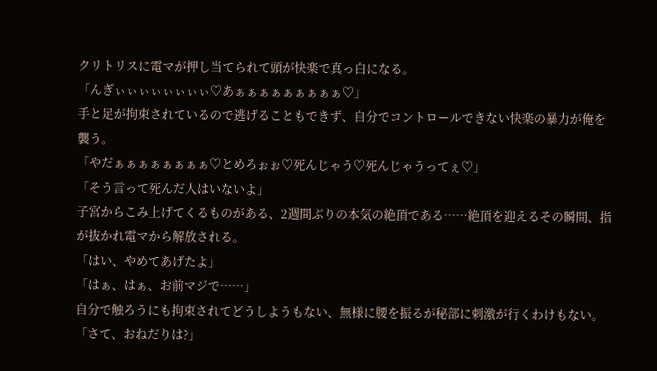クリトリスに電マが押し当てられて頭が快楽で真っ白になる。
「んぎぃぃぃぃぃぃぃぃ♡あぁぁぁぁぁぁぁぁぁ♡」
手と足が拘束されているので逃げることもできず、自分でコントロールできない快楽の暴力が俺を襲う。
「やだぁぁぁぁぁぁぁぁ♡とめろぉぉ♡死んじゃう♡死んじゃうってぇ♡」
「そう言って死んだ人はいないよ」
子宮からこみ上げてくるものがある、2週間ぶりの本気の絶頂である……絶頂を迎えるその瞬間、指が抜かれ電マから解放される。
「はい、やめてあげたよ」
「はぁ、はぁ、お前マジで……」
自分で触ろうにも拘束されてどうしようもない、無様に腰を振るが秘部に刺激が行くわけもない。
「さて、おねだりは?」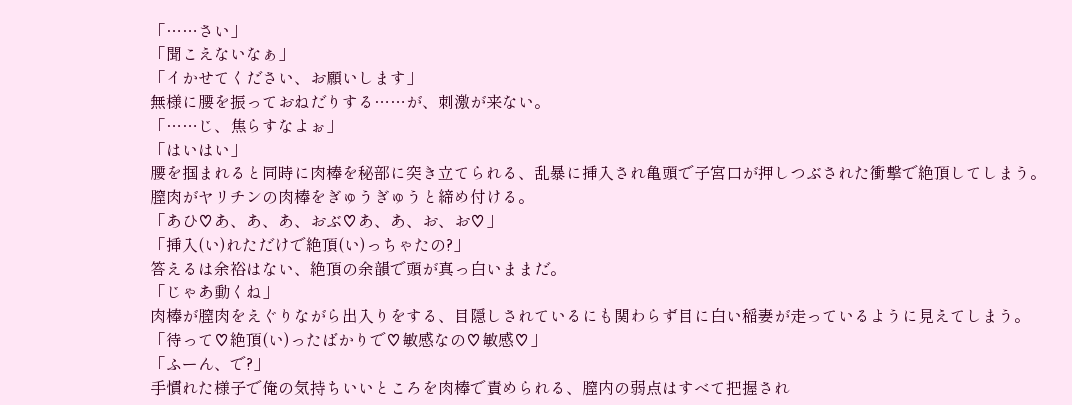「……さい」
「聞こえないなぁ」
「イかせてください、お願いします」
無様に腰を振っておねだりする……が、刺激が来ない。
「……じ、焦らすなよぉ」
「はいはい」
腰を掴まれると同時に肉棒を秘部に突き立てられる、乱暴に挿入され亀頭で子宮口が押しつぶされた衝撃で絶頂してしまう。
膣肉がヤリチンの肉棒をぎゅうぎゅうと締め付ける。
「あひ♡あ、あ、あ、おぶ♡あ、あ、お、お♡」
「挿入(い)れただけで絶頂(い)っちゃたの?」
答えるは余裕はない、絶頂の余韻で頭が真っ白いままだ。
「じゃあ動くね」
肉棒が膣肉をえぐりながら出入りをする、目隠しされているにも関わらず目に白い稲妻が走っているように見えてしまう。
「待って♡絶頂(い)ったばかりで♡敏感なの♡敏感♡」
「ふーん、で?」
手慣れた様子で俺の気持ちいいところを肉棒で責められる、膣内の弱点はすべて把握され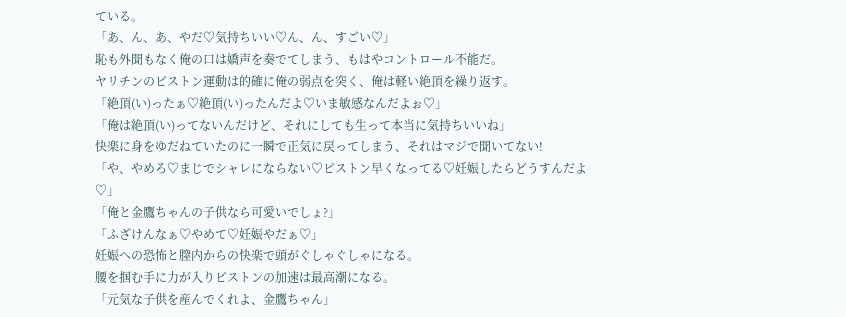ている。
「あ、ん、あ、やだ♡気持ちいい♡ん、ん、すごい♡」
恥も外聞もなく俺の口は嬌声を奏でてしまう、もはやコントロール不能だ。
ヤリチンのピストン運動は的確に俺の弱点を突く、俺は軽い絶頂を繰り返す。
「絶頂(い)ったぁ♡絶頂(い)ったんだよ♡いま敏感なんだよぉ♡」
「俺は絶頂(い)ってないんだけど、それにしても生って本当に気持ちいいね」
快楽に身をゆだねていたのに一瞬で正気に戻ってしまう、それはマジで聞いてない!
「や、やめろ♡まじでシャレにならない♡ピストン早くなってる♡妊娠したらどうすんだよ♡」
「俺と金鷹ちゃんの子供なら可愛いでしょ?」
「ふざけんなぁ♡やめて♡妊娠やだぁ♡」
妊娠への恐怖と膣内からの快楽で頭がぐしゃぐしゃになる。
腰を掴む手に力が入りピストンの加速は最高潮になる。
「元気な子供を産んでくれよ、金鷹ちゃん」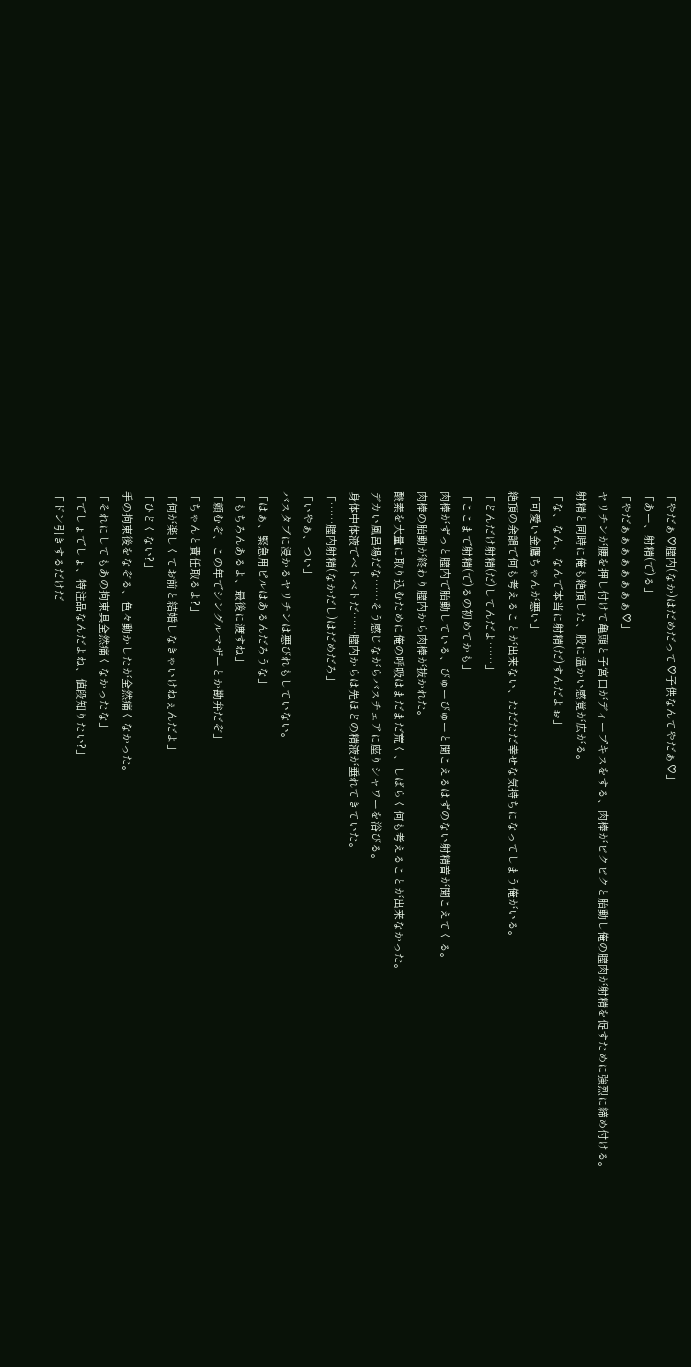「やだぁ♡膣内(なか)はだめだって♡子供なんてやだぁ♡」
「あー、射精(で)る」
「やだぁぁぁぁぁぁぁぁ♡」
ヤリチンが腰を押し付けて亀頭と子宮口がディープキスをする、肉棒がビクビクと胎動し俺の膣肉が射精を促すために強烈に締め付ける。
射精と同時に俺も絶頂した、股に温かい感覚が広がる。
「な、なん、なんで本当に射精(だ)すんだよぉ」
「可愛い金鷹ちゃんが悪い」
絶頂の余韻で何も考えることが出来ない、ただただ幸せな気持ちになってしまう俺がいる。
「どんだけ射精(だ)してんだよ……」
「ここまで射精(で)るの初めてかも」
肉棒がずっと膣内で胎動している、びゅーびゅーと聞こえるはずのない射精音が聞こえてくる。
肉棒の胎動が終わり膣内から肉棒が抜かれた。
酸素を大量に取り込むために俺の呼吸はまだまだ荒く、しばらく何も考えることが出来なかった。
デカい風呂場だな……そう感じながらバスチェアに座りシャワーを浴びる。
身体中体液でベトベトだ……膣内からは先ほどの精液が垂れてきていた。
「……膣内射精(なかだし)はだめだろ」
「いやぁ、つい」
バスタブに浸かるヤリチンは悪びれもしていない。
「はぁ、緊急用ピルはあるんだろうな」
「もちろんあるよ、最後に渡すね」
「頼むぞ、この年でシングルマザーとか勘弁だぞ」
「ちゃんと責任取るよ?」
「何が楽しくてお前と結婚しなきゃいけねぇんだよ」
「ひどくない?」
手の拘束後をなぞる、色々動かしたが全然痛くなかった。
「それにしてもあの拘束具全然痛くなかったな」
「でしょでしょ、特注品なんだよね、値段知りたい?」
「ドン引きするだけだ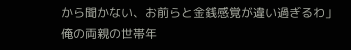から聞かない、お前らと金銭感覚が違い過ぎるわ」
俺の両親の世帯年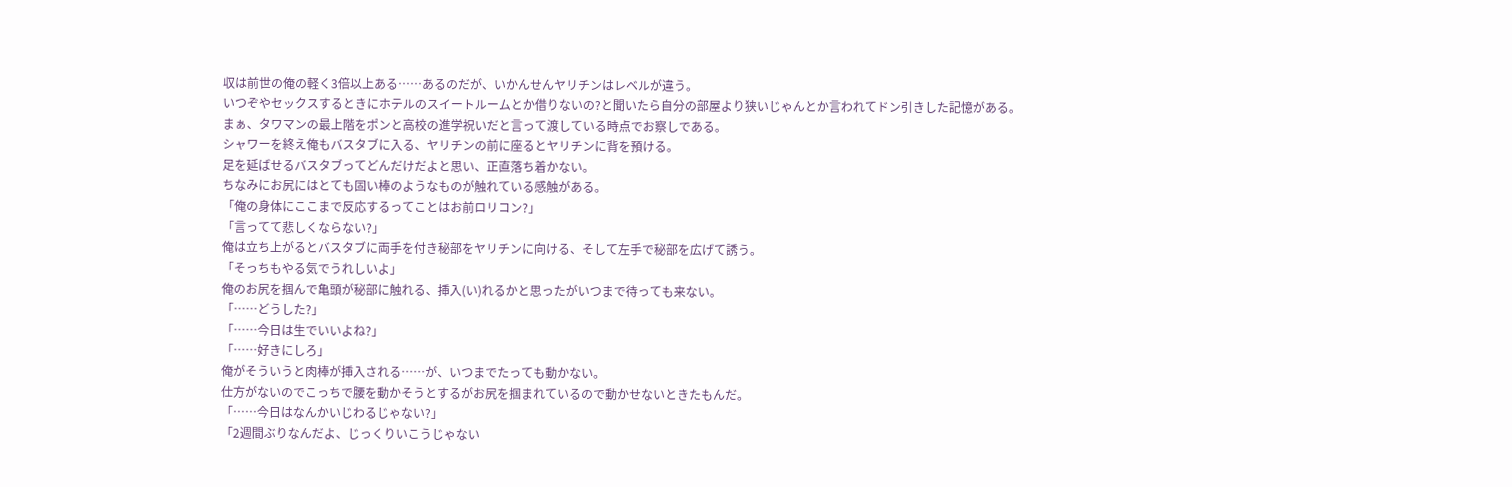収は前世の俺の軽く3倍以上ある……あるのだが、いかんせんヤリチンはレベルが違う。
いつぞやセックスするときにホテルのスイートルームとか借りないの?と聞いたら自分の部屋より狭いじゃんとか言われてドン引きした記憶がある。
まぁ、タワマンの最上階をポンと高校の進学祝いだと言って渡している時点でお察しである。
シャワーを終え俺もバスタブに入る、ヤリチンの前に座るとヤリチンに背を預ける。
足を延ばせるバスタブってどんだけだよと思い、正直落ち着かない。
ちなみにお尻にはとても固い棒のようなものが触れている感触がある。
「俺の身体にここまで反応するってことはお前ロリコン?」
「言ってて悲しくならない?」
俺は立ち上がるとバスタブに両手を付き秘部をヤリチンに向ける、そして左手で秘部を広げて誘う。
「そっちもやる気でうれしいよ」
俺のお尻を掴んで亀頭が秘部に触れる、挿入(い)れるかと思ったがいつまで待っても来ない。
「……どうした?」
「……今日は生でいいよね?」
「……好きにしろ」
俺がそういうと肉棒が挿入される……が、いつまでたっても動かない。
仕方がないのでこっちで腰を動かそうとするがお尻を掴まれているので動かせないときたもんだ。
「……今日はなんかいじわるじゃない?」
「2週間ぶりなんだよ、じっくりいこうじゃない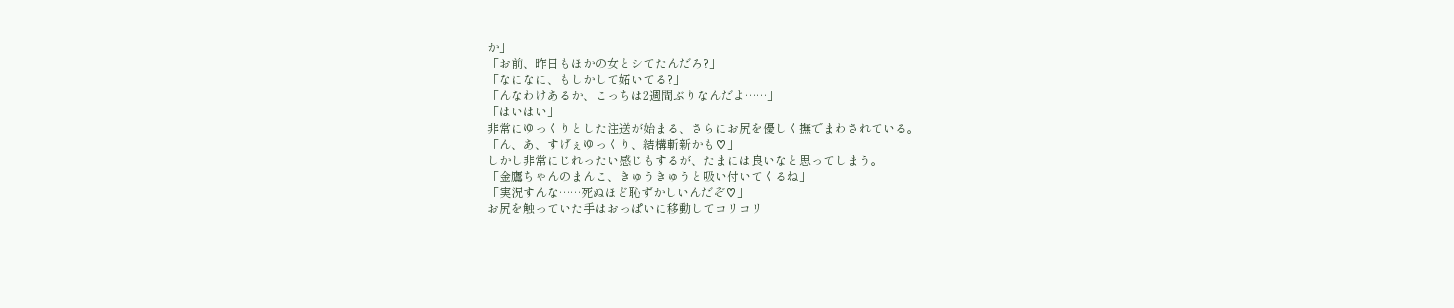か」
「お前、昨日もほかの女とシてたんだろ?」
「なになに、もしかして妬いてる?」
「んなわけあるか、こっちは2週間ぶりなんだよ……」
「はいはい」
非常にゆっくりとした注送が始まる、さらにお尻を優しく撫でまわされている。
「ん、あ、すげぇゆっくり、結構斬新かも♡」
しかし非常にじれったい感じもするが、たまには良いなと思ってしまう。
「金鷹ちゃんのまんこ、きゅうきゅうと吸い付いてくるね」
「実況すんな……死ぬほど恥ずかしいんだぞ♡」
お尻を触っていた手はおっぱいに移動してコリコリ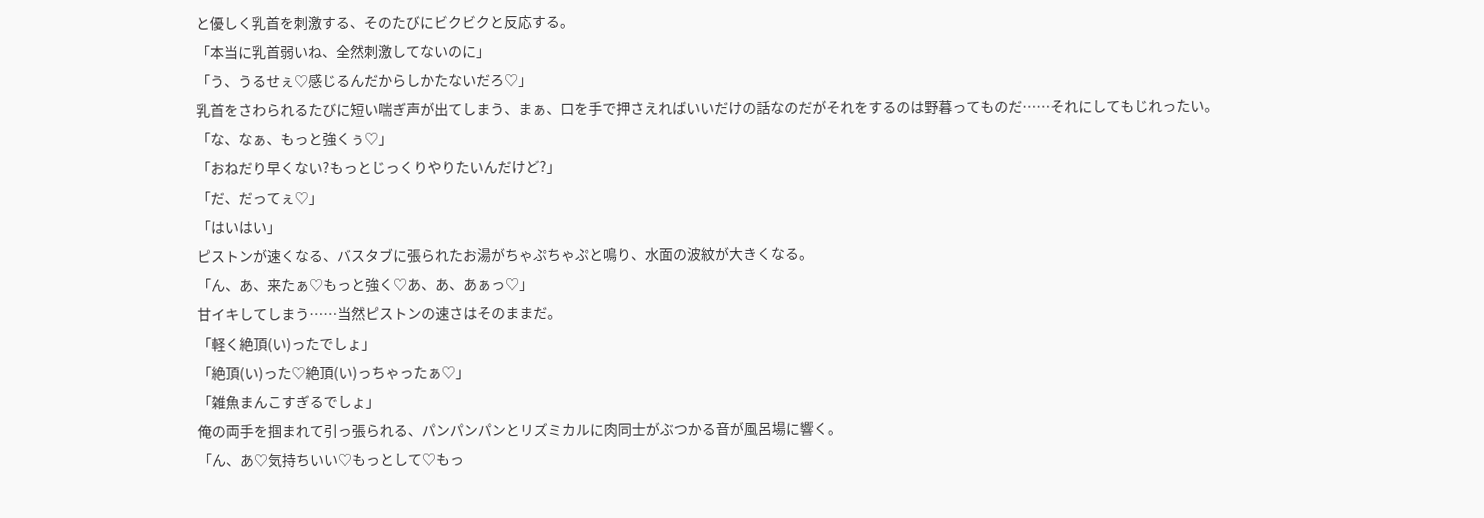と優しく乳首を刺激する、そのたびにビクビクと反応する。
「本当に乳首弱いね、全然刺激してないのに」
「う、うるせぇ♡感じるんだからしかたないだろ♡」
乳首をさわられるたびに短い喘ぎ声が出てしまう、まぁ、口を手で押さえればいいだけの話なのだがそれをするのは野暮ってものだ……それにしてもじれったい。
「な、なぁ、もっと強くぅ♡」
「おねだり早くない?もっとじっくりやりたいんだけど?」
「だ、だってぇ♡」
「はいはい」
ピストンが速くなる、バスタブに張られたお湯がちゃぷちゃぷと鳴り、水面の波紋が大きくなる。
「ん、あ、来たぁ♡もっと強く♡あ、あ、あぁっ♡」
甘イキしてしまう……当然ピストンの速さはそのままだ。
「軽く絶頂(い)ったでしょ」
「絶頂(い)った♡絶頂(い)っちゃったぁ♡」
「雑魚まんこすぎるでしょ」
俺の両手を掴まれて引っ張られる、パンパンパンとリズミカルに肉同士がぶつかる音が風呂場に響く。
「ん、あ♡気持ちいい♡もっとして♡もっ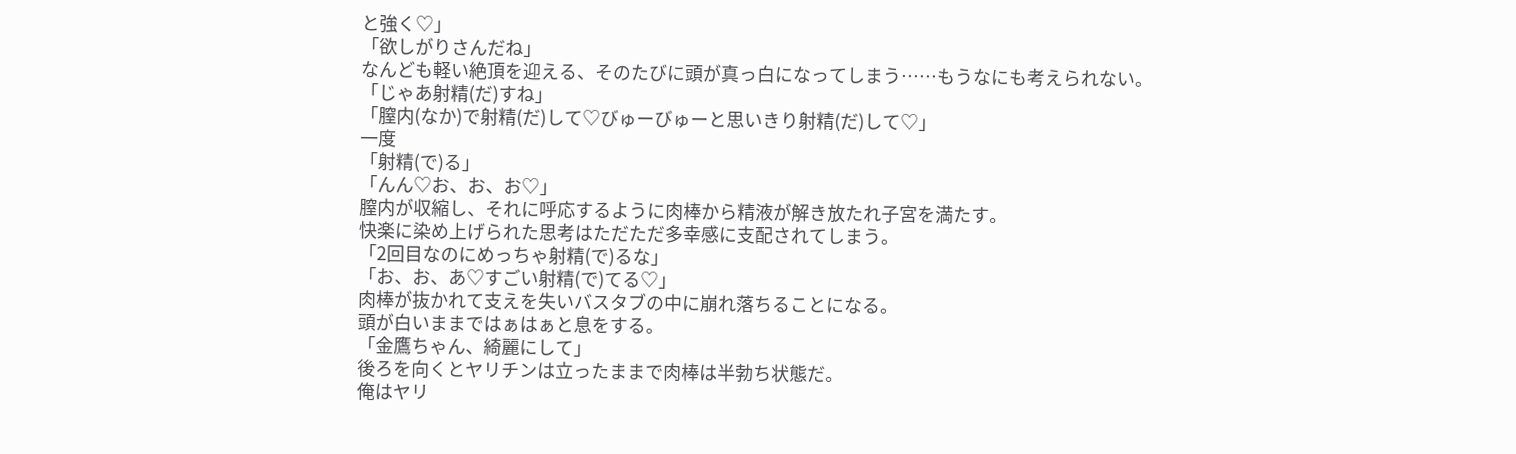と強く♡」
「欲しがりさんだね」
なんども軽い絶頂を迎える、そのたびに頭が真っ白になってしまう……もうなにも考えられない。
「じゃあ射精(だ)すね」
「膣内(なか)で射精(だ)して♡びゅーびゅーと思いきり射精(だ)して♡」
一度
「射精(で)る」
「んん♡お、お、お♡」
膣内が収縮し、それに呼応するように肉棒から精液が解き放たれ子宮を満たす。
快楽に染め上げられた思考はただただ多幸感に支配されてしまう。
「2回目なのにめっちゃ射精(で)るな」
「お、お、あ♡すごい射精(で)てる♡」
肉棒が抜かれて支えを失いバスタブの中に崩れ落ちることになる。
頭が白いままではぁはぁと息をする。
「金鷹ちゃん、綺麗にして」
後ろを向くとヤリチンは立ったままで肉棒は半勃ち状態だ。
俺はヤリ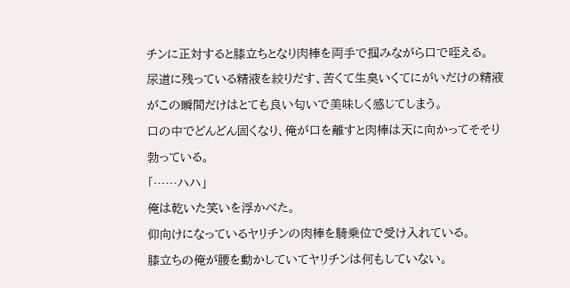チンに正対すると膝立ちとなり肉棒を両手で掴みながら口で咥える。
尿道に残っている精液を絞りだす、苦くて生臭いくてにがいだけの精液がこの瞬間だけはとても良い匂いで美味しく感じてしまう。
口の中でどんどん固くなり、俺が口を離すと肉棒は天に向かってそそり勃っている。
「……ハハ」
俺は乾いた笑いを浮かべた。
仰向けになっているヤリチンの肉棒を騎乗位で受け入れている。
膝立ちの俺が腰を動かしていてヤリチンは何もしていない。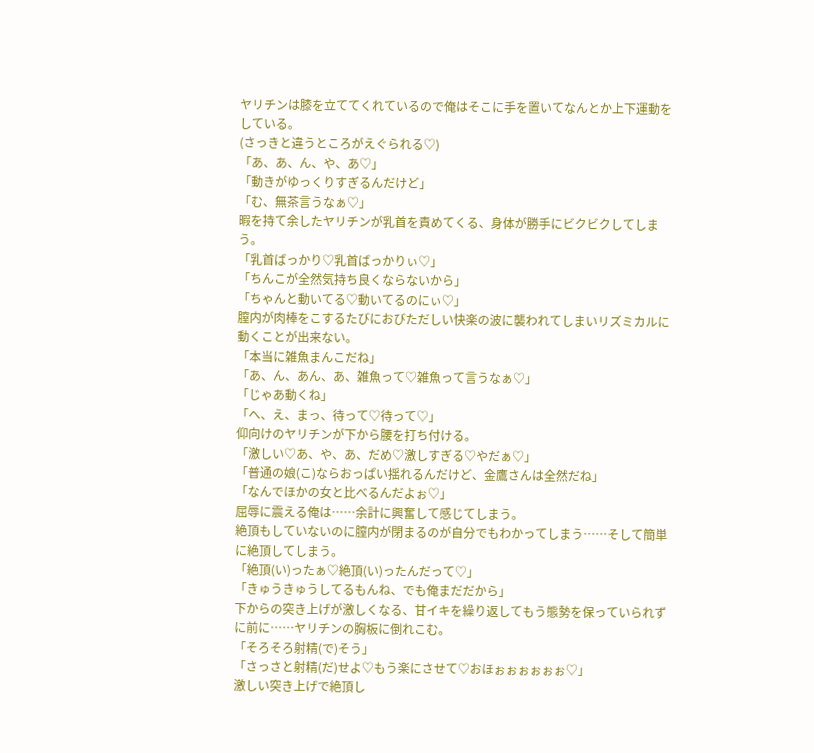ヤリチンは膝を立ててくれているので俺はそこに手を置いてなんとか上下運動をしている。
(さっきと違うところがえぐられる♡)
「あ、あ、ん、や、あ♡」
「動きがゆっくりすぎるんだけど」
「む、無茶言うなぁ♡」
暇を持て余したヤリチンが乳首を責めてくる、身体が勝手にビクビクしてしまう。
「乳首ばっかり♡乳首ばっかりぃ♡」
「ちんこが全然気持ち良くならないから」
「ちゃんと動いてる♡動いてるのにぃ♡」
膣内が肉棒をこするたびにおびただしい快楽の波に襲われてしまいリズミカルに動くことが出来ない。
「本当に雑魚まんこだね」
「あ、ん、あん、あ、雑魚って♡雑魚って言うなぁ♡」
「じゃあ動くね」
「へ、え、まっ、待って♡待って♡」
仰向けのヤリチンが下から腰を打ち付ける。
「激しい♡あ、や、あ、だめ♡激しすぎる♡やだぁ♡」
「普通の娘(こ)ならおっぱい揺れるんだけど、金鷹さんは全然だね」
「なんでほかの女と比べるんだよぉ♡」
屈辱に震える俺は……余計に興奮して感じてしまう。
絶頂もしていないのに膣内が閉まるのが自分でもわかってしまう……そして簡単に絶頂してしまう。
「絶頂(い)ったぁ♡絶頂(い)ったんだって♡」
「きゅうきゅうしてるもんね、でも俺まだだから」
下からの突き上げが激しくなる、甘イキを繰り返してもう態勢を保っていられずに前に……ヤリチンの胸板に倒れこむ。
「そろそろ射精(で)そう」
「さっさと射精(だ)せよ♡もう楽にさせて♡おほぉぉぉぉぉぉ♡」
激しい突き上げで絶頂し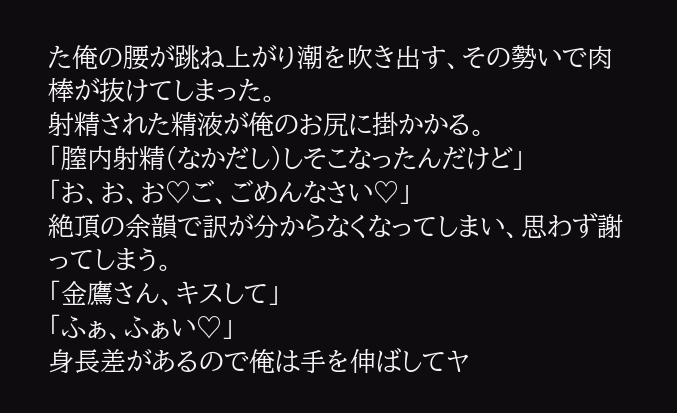た俺の腰が跳ね上がり潮を吹き出す、その勢いで肉棒が抜けてしまった。
射精された精液が俺のお尻に掛かかる。
「膣内射精(なかだし)しそこなったんだけど」
「お、お、お♡ご、ごめんなさい♡」
絶頂の余韻で訳が分からなくなってしまい、思わず謝ってしまう。
「金鷹さん、キスして」
「ふぁ、ふぁい♡」
身長差があるので俺は手を伸ばしてヤ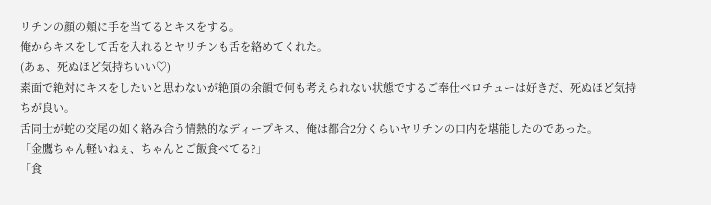リチンの顔の頬に手を当てるとキスをする。
俺からキスをして舌を入れるとヤリチンも舌を絡めてくれた。
(あぁ、死ぬほど気持ちいい♡)
素面で絶対にキスをしたいと思わないが絶頂の余韻で何も考えられない状態でするご奉仕ベロチューは好きだ、死ぬほど気持ちが良い。
舌同士が蛇の交尾の如く絡み合う情熱的なディープキス、俺は都合2分くらいヤリチンの口内を堪能したのであった。
「金鷹ちゃん軽いねぇ、ちゃんとご飯食べてる?」
「食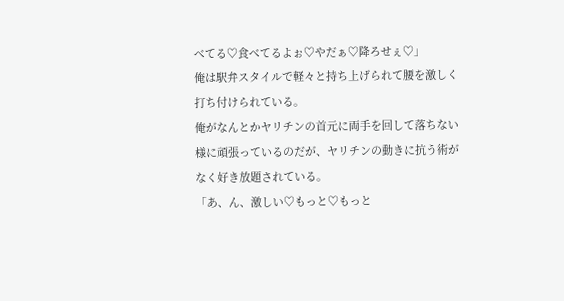べてる♡食べてるよぉ♡やだぁ♡降ろせぇ♡」
俺は駅弁スタイルで軽々と持ち上げられて腰を激しく打ち付けられている。
俺がなんとかヤリチンの首元に両手を回して落ちない様に頑張っているのだが、ヤリチンの動きに抗う術がなく好き放題されている。
「あ、ん、激しい♡もっと♡もっと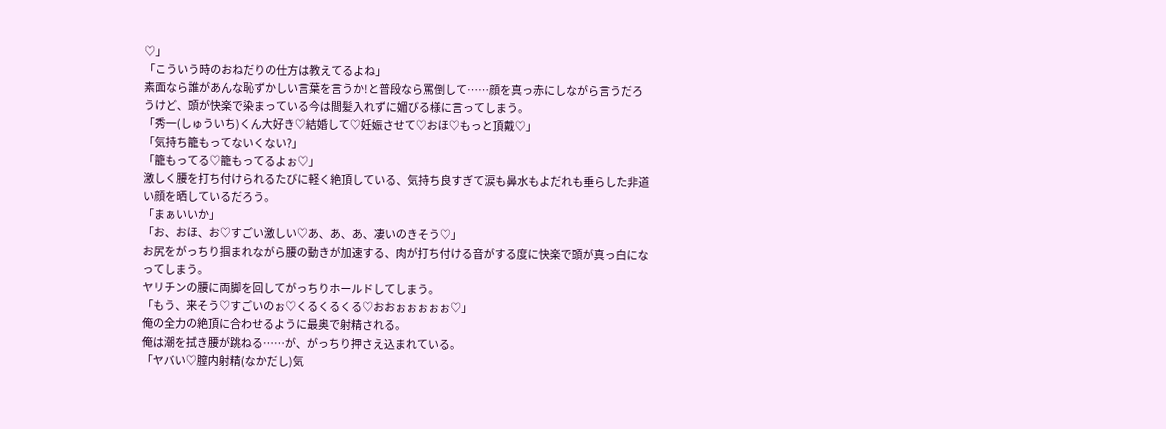♡」
「こういう時のおねだりの仕方は教えてるよね」
素面なら誰があんな恥ずかしい言葉を言うか!と普段なら罵倒して……顔を真っ赤にしながら言うだろうけど、頭が快楽で染まっている今は間髪入れずに媚びる様に言ってしまう。
「秀一(しゅういち)くん大好き♡結婚して♡妊娠させて♡おほ♡もっと頂戴♡」
「気持ち籠もってないくない?」
「籠もってる♡籠もってるよぉ♡」
激しく腰を打ち付けられるたびに軽く絶頂している、気持ち良すぎて涙も鼻水もよだれも垂らした非道い顔を晒しているだろう。
「まぁいいか」
「お、おほ、お♡すごい激しい♡あ、あ、あ、凄いのきそう♡」
お尻をがっちり掴まれながら腰の動きが加速する、肉が打ち付ける音がする度に快楽で頭が真っ白になってしまう。
ヤリチンの腰に両脚を回してがっちりホールドしてしまう。
「もう、来そう♡すごいのぉ♡くるくるくる♡おおぉぉぉぉぉ♡」
俺の全力の絶頂に合わせるように最奥で射精される。
俺は潮を拭き腰が跳ねる……が、がっちり押さえ込まれている。
「ヤバい♡膣内射精(なかだし)気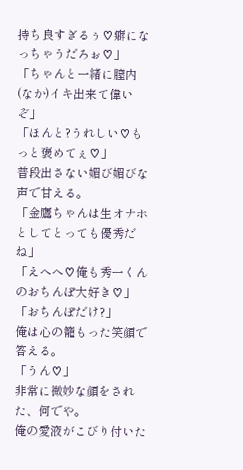持ち良すぎるぅ♡癖になっちゃうだろぉ♡」
「ちゃんと一緒に膣内(なか)イキ出来て偉いぞ」
「ほんと?うれしい♡もっと褒めてぇ♡」
普段出さない媚び媚びな声で甘える。
「金鷹ちゃんは生オナホとしてとっても優秀だね」
「えへへ♡俺も秀一くんのおちんぽ大好き♡」
「おちんぽだけ?」
俺は心の籠もった笑顔で答える。
「うん♡」
非常に微妙な顔をされた、何でや。
俺の愛液がこびり付いた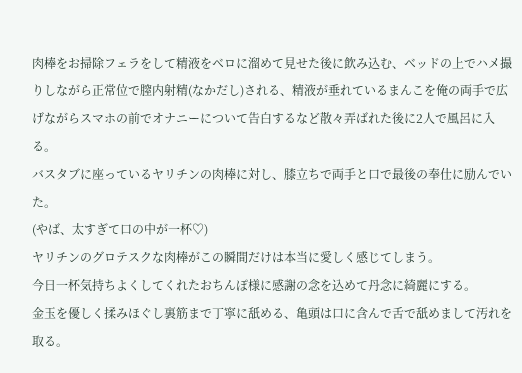肉棒をお掃除フェラをして精液をベロに溜めて見せた後に飲み込む、ベッドの上でハメ撮りしながら正常位で膣内射精(なかだし)される、精液が垂れているまんこを俺の両手で広げながらスマホの前でオナニーについて告白するなど散々弄ばれた後に2人で風呂に入る。
バスタブに座っているヤリチンの肉棒に対し、膝立ちで両手と口で最後の奉仕に励んでいた。
(やば、太すぎて口の中が一杯♡)
ヤリチンのグロテスクな肉棒がこの瞬間だけは本当に愛しく感じてしまう。
今日一杯気持ちよくしてくれたおちんぽ様に感謝の念を込めて丹念に綺麗にする。
金玉を優しく揉みほぐし裏筋まで丁寧に舐める、亀頭は口に含んで舌で舐めまして汚れを取る。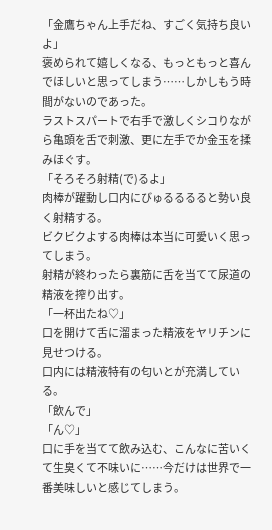「金鷹ちゃん上手だね、すごく気持ち良いよ」
褒められて嬉しくなる、もっともっと喜んでほしいと思ってしまう……しかしもう時間がないのであった。
ラストスパートで右手で激しくシコりながら亀頭を舌で刺激、更に左手でか金玉を揉みほぐす。
「そろそろ射精(で)るよ」
肉棒が躍動し口内にびゅるるるると勢い良く射精する。
ビクビクよする肉棒は本当に可愛いく思ってしまう。
射精が終わったら裏筋に舌を当てて尿道の精液を搾り出す。
「一杯出たね♡」
口を開けて舌に溜まった精液をヤリチンに見せつける。
口内には精液特有の匂いとが充満している。
「飲んで」
「ん♡」
口に手を当てて飲み込む、こんなに苦いくて生臭くて不味いに……今だけは世界で一番美味しいと感じてしまう。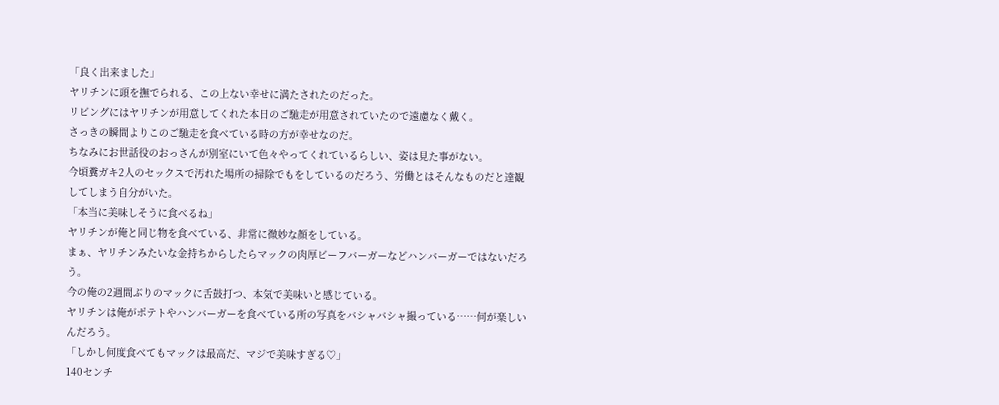「良く出来ました」
ヤリチンに頭を撫でられる、この上ない幸せに満たされたのだった。
リビングにはヤリチンが用意してくれた本日のご馳走が用意されていたので遠慮なく戴く。
さっきの瞬間よりこのご馳走を食べている時の方が幸せなのだ。
ちなみにお世話役のおっさんが別室にいて色々やってくれているらしい、姿は見た事がない。
今頃糞ガキ2人のセックスで汚れた場所の掃除でもをしているのだろう、労働とはそんなものだと達観してしまう自分がいた。
「本当に美味しそうに食べるね」
ヤリチンが俺と同じ物を食べている、非常に微妙な顔をしている。
まぁ、ヤリチンみたいな金持ちからしたらマックの肉厚ビーフバーガーなどハンバーガーではないだろう。
今の俺の2週間ぶりのマックに舌鼓打つ、本気で美味いと感じている。
ヤリチンは俺がポテトやハンバーガーを食べている所の写真をバシャバシャ撮っている……何が楽しいんだろう。
「しかし何度食べてもマックは最高だ、マジで美味すぎる♡」
140センチ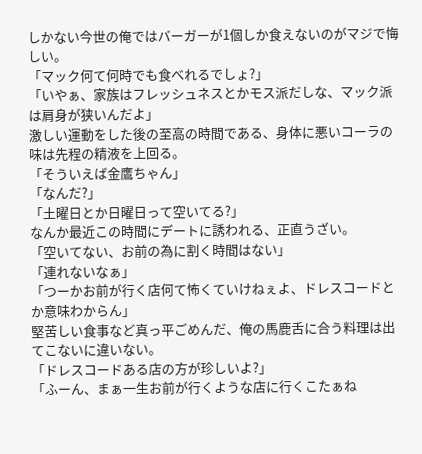しかない今世の俺ではバーガーが1個しか食えないのがマジで悔しい。
「マック何て何時でも食べれるでしょ?」
「いやぁ、家族はフレッシュネスとかモス派だしな、マック派は肩身が狭いんだよ」
激しい運動をした後の至高の時間である、身体に悪いコーラの味は先程の精液を上回る。
「そういえば金鷹ちゃん」
「なんだ?」
「土曜日とか日曜日って空いてる?」
なんか最近この時間にデートに誘われる、正直うざい。
「空いてない、お前の為に割く時間はない」
「連れないなぁ」
「つーかお前が行く店何て怖くていけねぇよ、ドレスコードとか意味わからん」
堅苦しい食事など真っ平ごめんだ、俺の馬鹿舌に合う料理は出てこないに違いない。
「ドレスコードある店の方が珍しいよ?」
「ふーん、まぁ一生お前が行くような店に行くこたぁね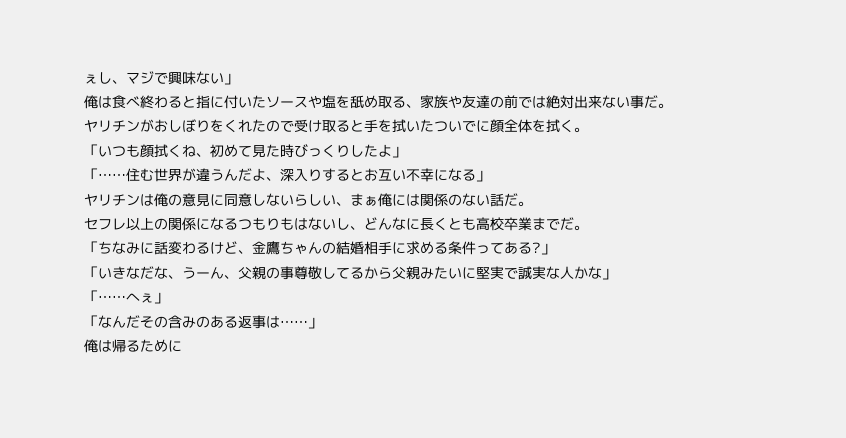ぇし、マジで興味ない」
俺は食べ終わると指に付いたソースや塩を舐め取る、家族や友達の前では絶対出来ない事だ。
ヤリチンがおしぼりをくれたので受け取ると手を拭いたついでに顔全体を拭く。
「いつも顔拭くね、初めて見た時びっくりしたよ」
「……住む世界が違うんだよ、深入りするとお互い不幸になる」
ヤリチンは俺の意見に同意しないらしい、まぁ俺には関係のない話だ。
セフレ以上の関係になるつもりもはないし、どんなに長くとも高校卒業までだ。
「ちなみに話変わるけど、金鷹ちゃんの結婚相手に求める条件ってある?」
「いきなだな、うーん、父親の事尊敬してるから父親みたいに堅実で誠実な人かな」
「……へぇ」
「なんだその含みのある返事は……」
俺は帰るために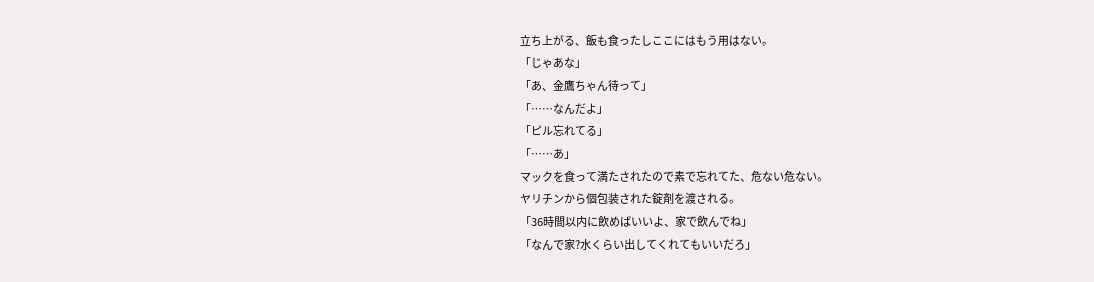立ち上がる、飯も食ったしここにはもう用はない。
「じゃあな」
「あ、金鷹ちゃん待って」
「……なんだよ」
「ピル忘れてる」
「……あ」
マックを食って満たされたので素で忘れてた、危ない危ない。
ヤリチンから個包装された錠剤を渡される。
「36時間以内に飲めばいいよ、家で飲んでね」
「なんで家?水くらい出してくれてもいいだろ」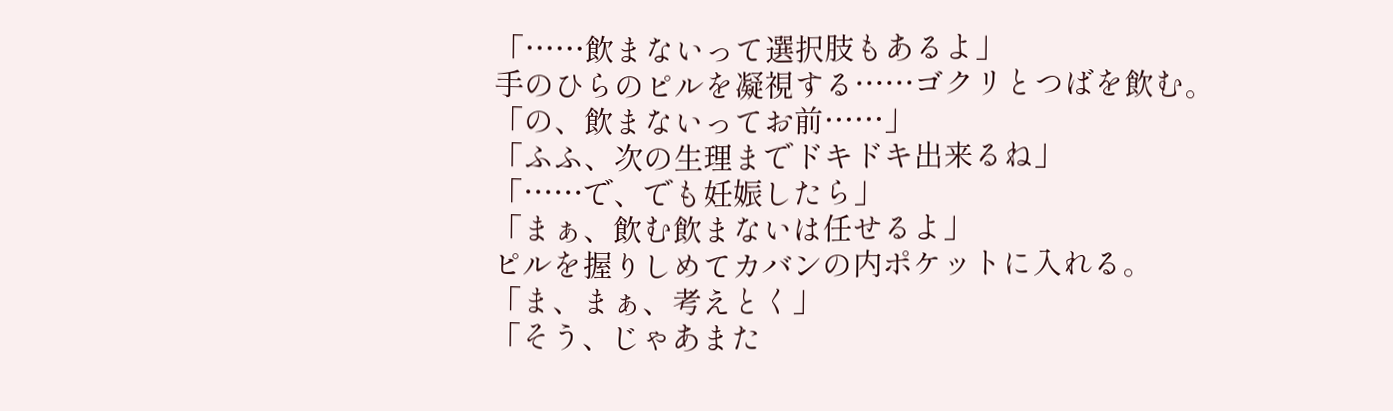「……飲まないって選択肢もあるよ」
手のひらのピルを凝視する……ゴクリとつばを飲む。
「の、飲まないってお前……」
「ふふ、次の生理までドキドキ出来るね」
「……で、でも妊娠したら」
「まぁ、飲む飲まないは任せるよ」
ピルを握りしめてカバンの内ポケットに入れる。
「ま、まぁ、考えとく」
「そう、じゃあまた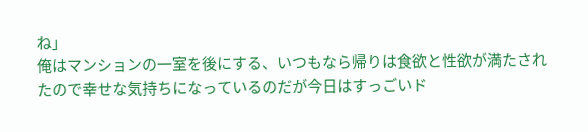ね」
俺はマンションの一室を後にする、いつもなら帰りは食欲と性欲が満たされたので幸せな気持ちになっているのだが今日はすっごいド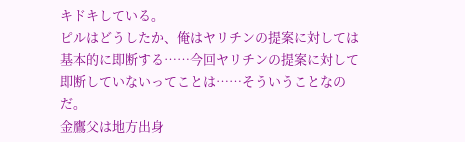キドキしている。
ピルはどうしたか、俺はヤリチンの提案に対しては基本的に即断する……今回ヤリチンの提案に対して即断していないってことは……そういうことなのだ。
金鷹父は地方出身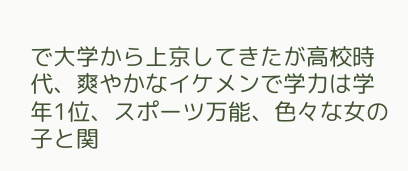で大学から上京してきたが高校時代、爽やかなイケメンで学力は学年1位、スポーツ万能、色々な女の子と関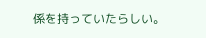係を持っていたらしい。